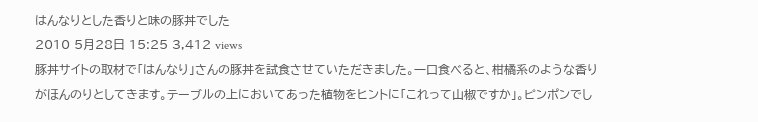はんなりとした香りと味の豚丼でした
2010 5月28日 15:25 3,412 views
豚丼サイトの取材で「はんなり」さんの豚丼を試食させていただきました。一口食べると、柑橘系のような香りがほんのりとしてきます。テーブルの上においてあった植物をヒントに「これって山椒ですか」。ピンポンでし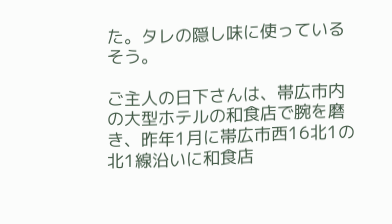た。タレの隠し味に使っているそう。

ご主人の日下さんは、帯広市内の大型ホテルの和食店で腕を磨き、昨年1月に帯広市西16北1の北1線沿いに和食店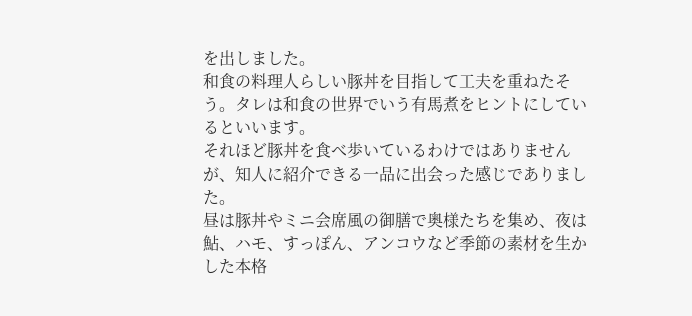を出しました。
和食の料理人らしい豚丼を目指して工夫を重ねたそう。タレは和食の世界でいう有馬煮をヒントにしているといいます。
それほど豚丼を食べ歩いているわけではありませんが、知人に紹介できる一品に出会った感じでありました。
昼は豚丼やミニ会席風の御膳で奥様たちを集め、夜は鮎、ハモ、すっぽん、アンコウなど季節の素材を生かした本格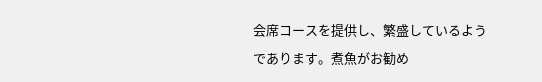会席コースを提供し、繁盛しているようであります。煮魚がお勧め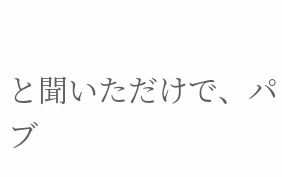と聞いただけで、パブ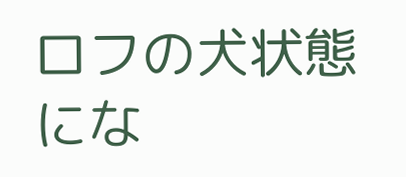ロフの犬状態にな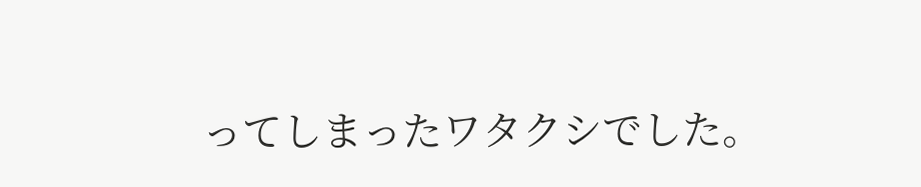ってしまったワタクシでした。